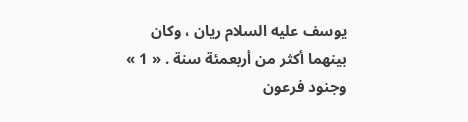يوسف عليه السلام ريان ، وكان بينهما أكثر من أربعمئة سنة . « 1 »
وجنود فرعون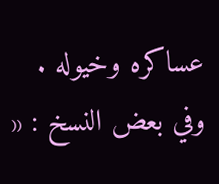عساكره وخيوله .
وفي بعض النسخ : «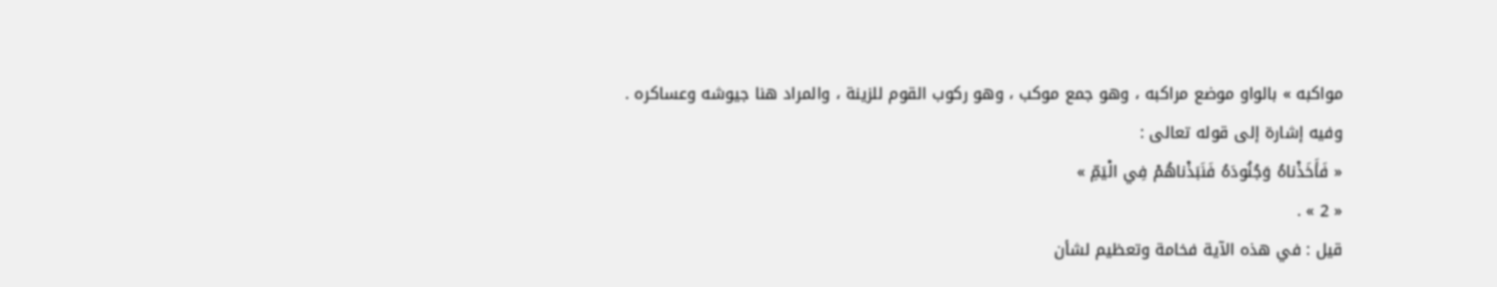مواكبه » بالواو موضع مراكبه ، وهو جمع موكب ، وهو ركوب القوم للزينة ، والمراد هنا جيوشه وعساكره .
وفيه إشارة إلى قوله تعالى :
« فَأَخَذْناهُ وَجُنُودَهُ فَنَبَذْناهُمْ فِي الْيَمِّ »
« 2 » .
قيل : في هذه الآية فخامة وتعظيم لشأن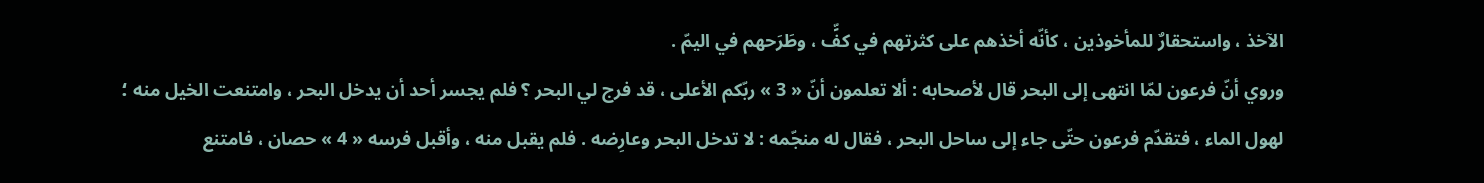الآخذ ، واستحقارٌ للمأخوذين ، كأنّه أخذهم على كثرتهم في كفٍّ ، وطَرَحهم في اليمّ .
وروي أنّ فرعون لمّا انتهى إلى البحر قال لأصحابه : ألا تعلمون أنّ « 3 » ربّكم الأعلى ، قد فرج لي البحر ؟ فلم يجسر أحد أن يدخل البحر ، وامتنعت الخيل منه ؛ لهول الماء ، فتقدّم فرعون حتّى جاء إلى ساحل البحر ، فقال له منجّمه : لا تدخل البحر وعارِضه . فلم يقبل منه ، وأقبل فرسه « 4 » حصان ، فامتنع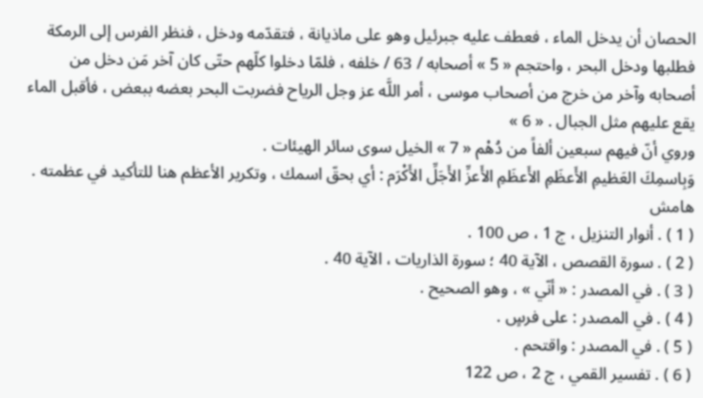الحصان أن يدخل الماء ، فعطف عليه جبرئيل وهو على ماذيانة ، فتقدّمه ودخل ، فنظر الفرس إلى الرمكة فطلبها ودخل البحر ، واحتجم « 5 » أصحابه / 63 / خلفه ، فلمّا دخلوا كلّهم حتّى كان آخر مَن دخل من أصحابه وآخر من خرج من أصحاب موسى ، أمر اللَّه عز وجل الرياح فضربت البحر بعضه ببعض ، فأقبل الماء يقع عليهم مثل الجبال . « 6 »
وروي أنّ فيهم سبعين ألفاً من دُهْم « 7 » الخيل سوى سائر الهيئات .
وَبِاسمِكَ العَظيمِ الأَعظَمِ الأَعظَمِ الأَعزِّ الأَجَلِّ الأَكْرَم : أي بحقّ اسمك ، وتكرير الأعظم هنا للتأكيد في عظمته .
هامش
( 1 ) . أنوار التنزيل ، ج 1 ، ص 100 .
( 2 ) . سورة القصص ، الآية 40 ؛ سورة الذاريات ، الآية 40 .
( 3 ) . في المصدر : « أنّي » ، وهو الصحيح .
( 4 ) . في المصدر : على فرسٍ .
( 5 ) . في المصدر : واقتحم .
( 6 ) . تفسير القمي ، ج 2 ، ص 122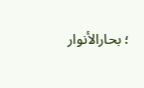؛ بحارالأنوار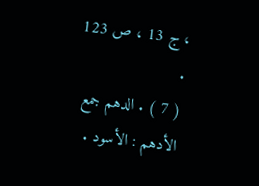، ج 13 ، ص 123 .
( 7 ) . الدهم جمع الأدهم : الأسود .